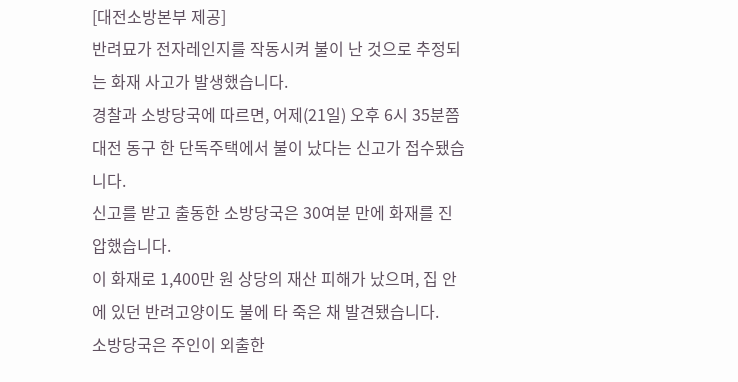[대전소방본부 제공]
반려묘가 전자레인지를 작동시켜 불이 난 것으로 추정되는 화재 사고가 발생했습니다.
경찰과 소방당국에 따르면, 어제(21일) 오후 6시 35분쯤 대전 동구 한 단독주택에서 불이 났다는 신고가 접수됐습니다.
신고를 받고 출동한 소방당국은 30여분 만에 화재를 진압했습니다.
이 화재로 1,400만 원 상당의 재산 피해가 났으며, 집 안에 있던 반려고양이도 불에 타 죽은 채 발견됐습니다.
소방당국은 주인이 외출한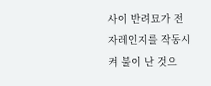사이 반려묘가 전자레인지를 작동시켜 불이 난 것으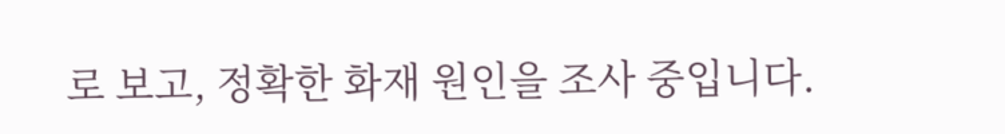로 보고, 정확한 화재 원인을 조사 중입니다.